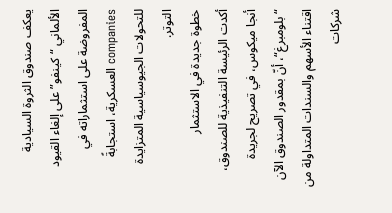يعكف صندوق الثروة السيادية الألماني “كينفو” على إلغاء القيود المفروضة على استثماراته في companies العسكرية، استجابةً للتحولات الجيوسياسية المتزايدة التوتر.
خطوة جديدة في الاستثمار
أكدت الرئيسة التنفيذية للصندوق، أنجا ميكوس، في تصريح لجريدة “بلومبرغ“، أنّ بمقدور الصندوق الآن اقتناء الأسهم والسندات المتداولة من شركات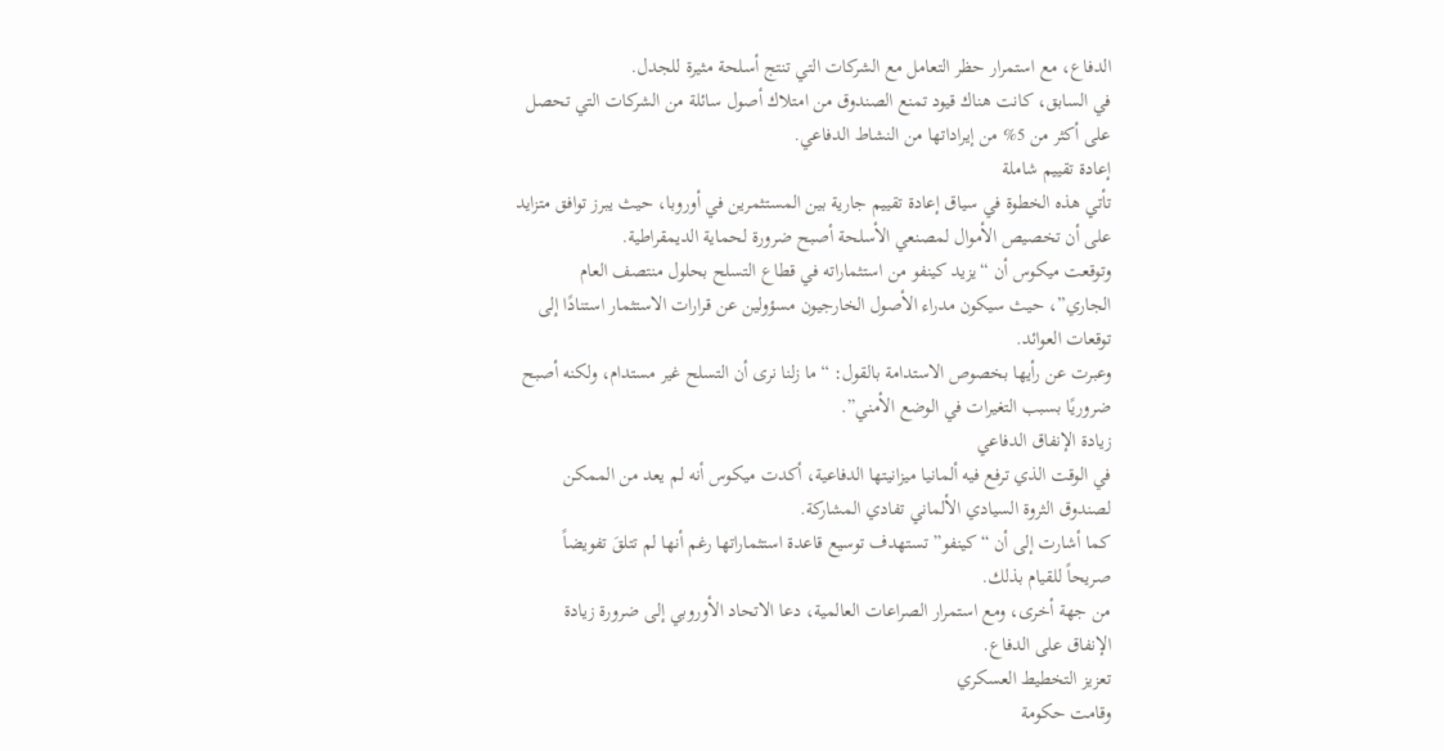الدفاع، مع استمرار حظر التعامل مع الشركات التي تنتج أسلحة مثيرة للجدل.
في السابق، كانت هناك قيود تمنع الصندوق من امتلاك أصول سائلة من الشركات التي تحصل على أكثر من 5% من إيراداتها من النشاط الدفاعي.
إعادة تقييم شاملة
تأتي هذه الخطوة في سياق إعادة تقييم جارية بين المستثمرين في أوروبا، حيث يبرز توافق متزايد على أن تخصيص الأموال لمصنعي الأسلحة أصبح ضرورة لحماية الديمقراطية.
وتوقعت ميكوس أن “يزيد كينفو من استثماراته في قطاع التسلح بحلول منتصف العام الجاري”، حيث سيكون مدراء الأصول الخارجيون مسؤولين عن قرارات الاستثمار استنادًا إلى توقعات العوائد.
وعبرت عن رأيها بخصوص الاستدامة بالقول: “ما زلنا نرى أن التسلح غير مستدام، ولكنه أصبح ضروريًا بسبب التغيرات في الوضع الأمني”.
زيادة الإنفاق الدفاعي
في الوقت الذي ترفع فيه ألمانيا ميزانيتها الدفاعية، أكدت ميكوس أنه لم يعد من الممكن لصندوق الثروة السيادي الألماني تفادي المشاركة.
كما أشارت إلى أن “كينفو” تستهدف توسيع قاعدة استثماراتها رغم أنها لم تتلقَ تفويضاً صريحاً للقيام بذلك.
من جهة أخرى، ومع استمرار الصراعات العالمية، دعا الاتحاد الأوروبي إلى ضرورة زيادة الإنفاق على الدفاع.
تعزيز التخطيط العسكري
وقامت حكومة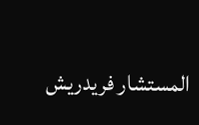المستشار فريدريش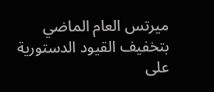ميرتس العام الماضي بتخفيف القيود الدستورية على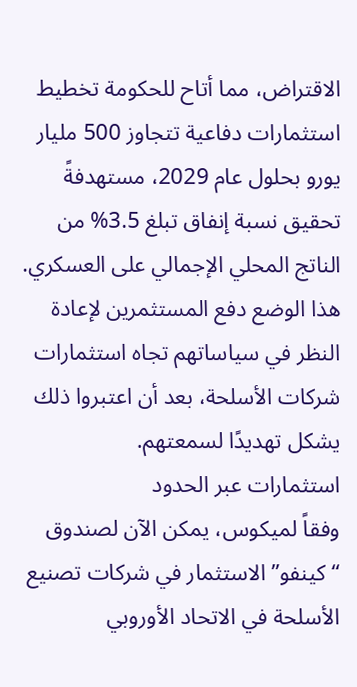الاقتراض، مما أتاح للحكومة تخطيط استثمارات دفاعية تتجاوز 500 مليار يورو بحلول عام 2029، مستهدفةً تحقيق نسبة إنفاق تبلغ 3.5% من الناتج المحلي الإجمالي على العسكري.
هذا الوضع دفع المستثمرين لإعادة النظر في سياساتهم تجاه استثمارات شركات الأسلحة، بعد أن اعتبروا ذلك يشكل تهديدًا لسمعتهم.
استثمارات عبر الحدود
وفقاً لميكوس، يمكن الآن لصندوق “كينفو” الاستثمار في شركات تصنيع الأسلحة في الاتحاد الأوروبي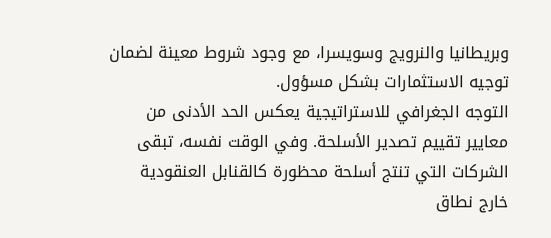وبريطانيا والنرويج وسويسرا، مع وجود شروط معينة لضمان توجيه الاستثمارات بشكل مسؤول.
التوجه الجغرافي للاستراتيجية يعكس الحد الأدنى من معايير تقييم تصدير الأسلحة. وفي الوقت نفسه، تبقى الشركات التي تنتج أسلحة محظورة كالقنابل العنقودية خارج نطاق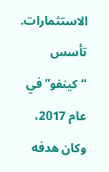الاستثمارات.
تأسس “كينفو” في عام 2017، وكان هدفه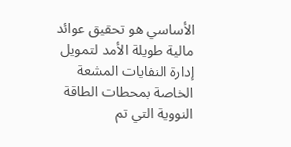الأساسي هو تحقيق عوائد مالية طويلة الأمد لتمويل إدارة النفايات المشعة الخاصة بمحطات الطاقة النووية التي تم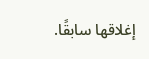إغلاقها سابقًا.